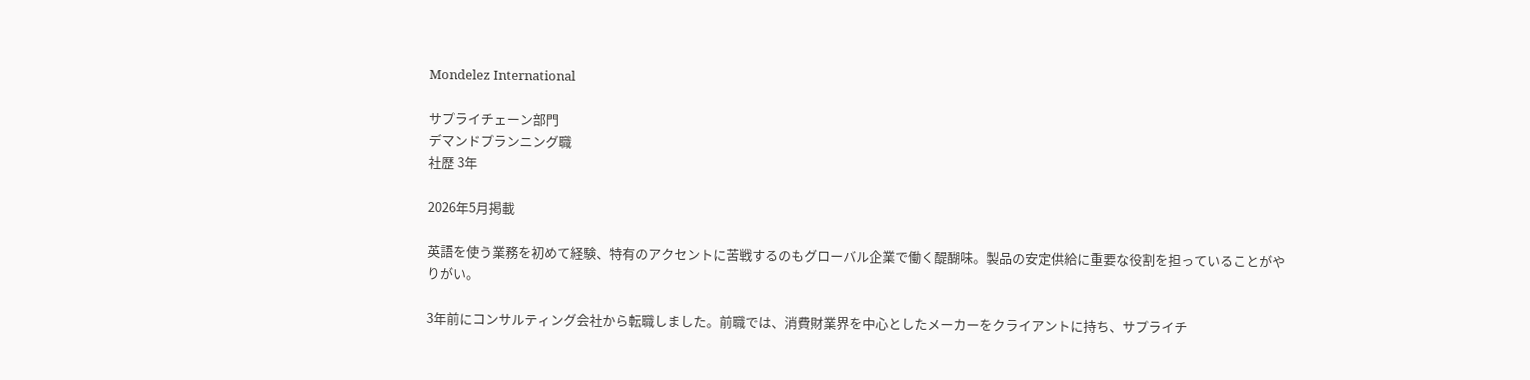Mondelez International

サプライチェーン部門
デマンドプランニング職
社歴 3年

2026年5月掲載

英語を使う業務を初めて経験、特有のアクセントに苦戦するのもグローバル企業で働く醍醐味。製品の安定供給に重要な役割を担っていることがやりがい。

3年前にコンサルティング会社から転職しました。前職では、消費財業界を中心としたメーカーをクライアントに持ち、サプライチ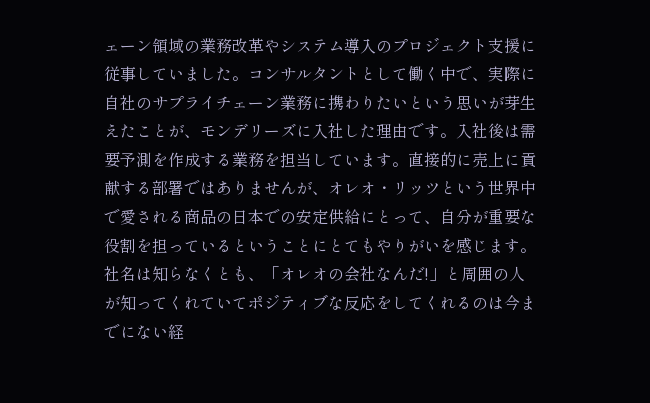ェーン領域の業務改革やシステム導入のプロジェクト支援に従事していました。コンサルタントとして働く中で、実際に自社のサプライチェーン業務に携わりたいという思いが芽生えたことが、モンデリーズに入社した理由です。入社後は需要予測を作成する業務を担当しています。直接的に売上に貢献する部署ではありませんが、オレオ・リッツという世界中で愛される商品の日本での安定供給にとって、自分が重要な役割を担っているということにとてもやりがいを感じます。社名は知らなくとも、「オレオの会社なんだ!」と周囲の人が知ってくれていてポジティブな反応をしてくれるのは今までにない経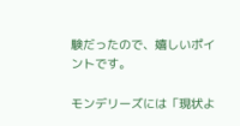験だったので、嬉しいポイントです。

モンデリーズには「現状よ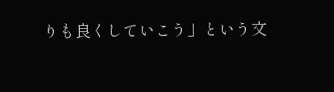りも良くしていこう」という文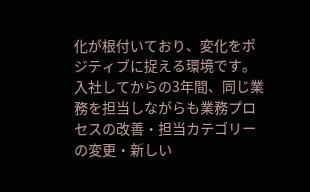化が根付いており、変化をポジティブに捉える環境です。入社してからの3年間、同じ業務を担当しながらも業務プロセスの改善・担当カテゴリーの変更・新しい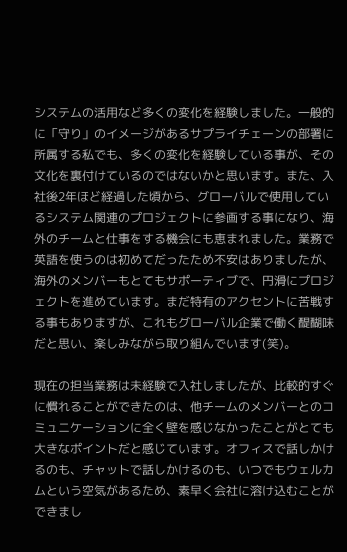システムの活用など多くの変化を経験しました。一般的に「守り」のイメージがあるサプライチェーンの部署に所属する私でも、多くの変化を経験している事が、その文化を裏付けているのではないかと思います。また、入社後2年ほど経過した頃から、グローバルで使用しているシステム関連のプロジェクトに参画する事になり、海外のチームと仕事をする機会にも恵まれました。業務で英語を使うのは初めてだったため不安はありましたが、海外のメンバーもとてもサポーティブで、円滑にプロジェクトを進めています。まだ特有のアクセントに苦戦する事もありますが、これもグローバル企業で働く醍醐味だと思い、楽しみながら取り組んでいます(笑)。

現在の担当業務は未経験で入社しましたが、比較的すぐに慣れることができたのは、他チームのメンバーとのコミュニケーションに全く壁を感じなかったことがとても大きなポイントだと感じています。オフィスで話しかけるのも、チャットで話しかけるのも、いつでもウェルカムという空気があるため、素早く会社に溶け込むことができまし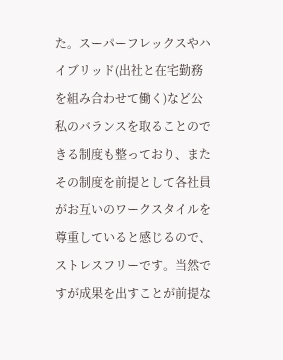た。スーパーフレックスやハイブリッド(出社と在宅勤務を組み合わせて働く)など公私のバランスを取ることのできる制度も整っており、またその制度を前提として各社員がお互いのワークスタイルを尊重していると感じるので、ストレスフリーです。当然ですが成果を出すことが前提な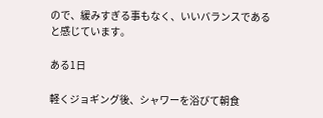ので、緩みすぎる事もなく、いいバランスであると感じています。

ある1日

軽くジョギング後、シャワーを浴びて朝食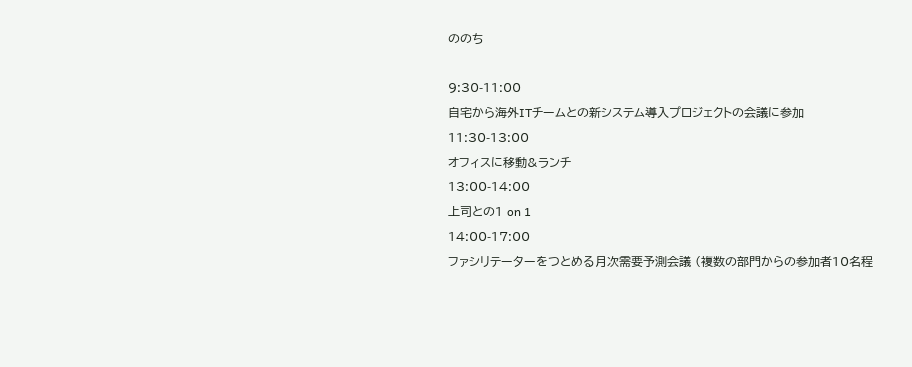ののち

9:30-11:00
自宅から海外ITチームとの新システム導入プロジェクトの会議に参加
11:30-13:00
オフィスに移動&ランチ
13:00-14:00
上司との1 on 1
14:00-17:00
ファシリテーターをつとめる月次需要予測会議 (複数の部門からの参加者10名程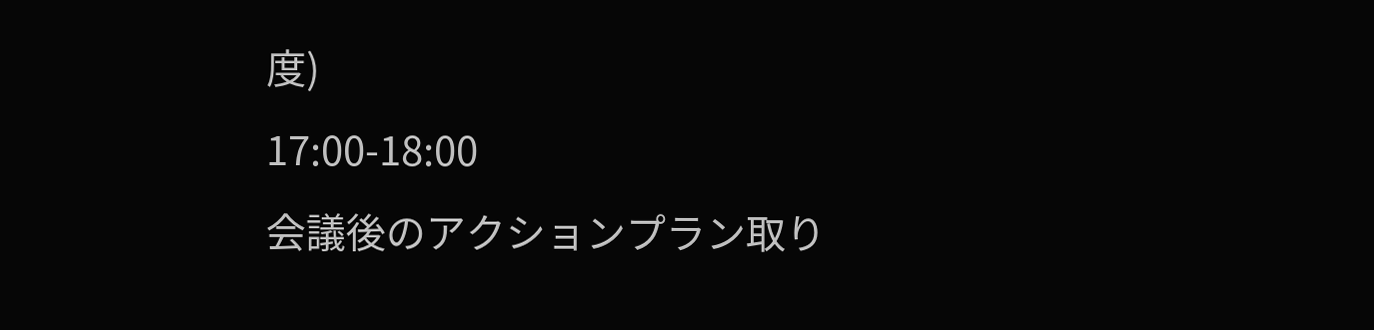度)
17:00-18:00
会議後のアクションプラン取り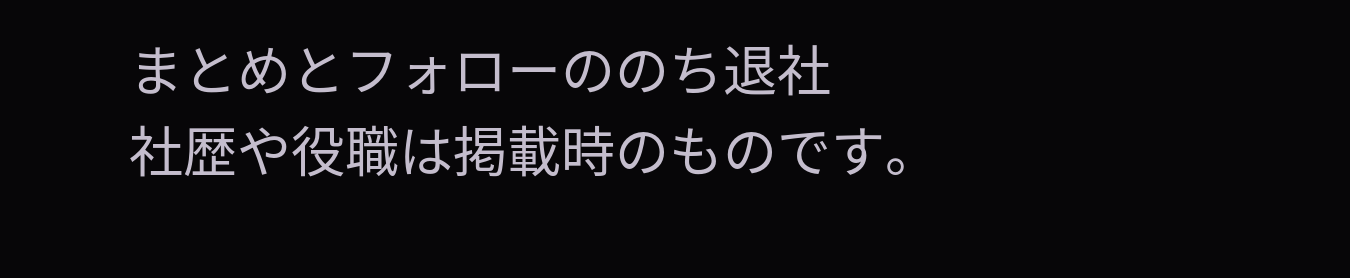まとめとフォローののち退社
社歴や役職は掲載時のものです。